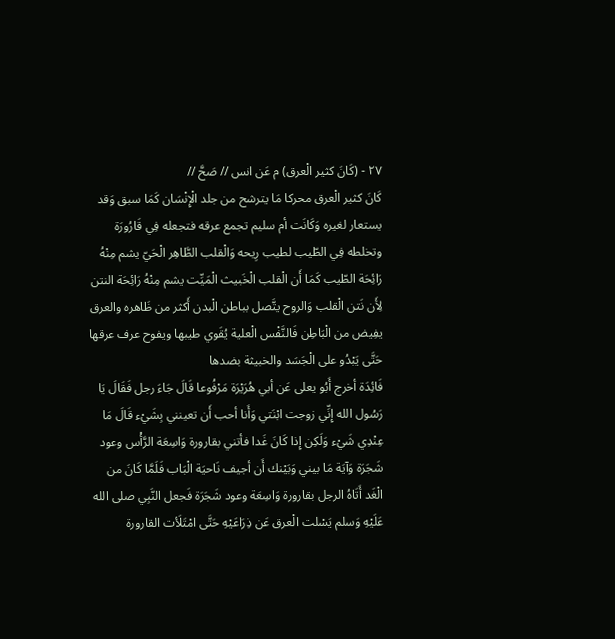٢٧ - (كَانَ كثير الْعرق) م عَن انس // صَحَّ //
كَانَ كثير الْعرق محركا مَا يترشح من جلد الْإِنْسَان كَمَا سبق وَقد يستعار لغيره وَكَانَت أم سليم تجمع عرقه فتجعله فِي قَارُورَة وتخلطه فِي الطّيب لطيب رِيحه وَالْقلب الطَّاهِر الْحَيّ يشم مِنْهُ رَائِحَة الطّيب كَمَا أَن الْقلب الْخَبيث الْمَيِّت يشم مِنْهُ رَائِحَة النتن لِأَن نَتن الْقلب وَالروح يتَّصل بباطن الْبدن أَكثر من ظَاهره والعرق يفِيض من الْبَاطِن فَالنَّفْس الْعلية يُقَوي طيبها ويفوح عرف عرقها حَتَّى يَبْدُو على الْجَسَد والخبيثة بضدها
فَائِدَة أخرج أَبُو يعلى عَن أبي هُرَيْرَة مَرْفُوعا قَالَ جَاءَ رجل فَقَالَ يَا رَسُول الله إِنِّي زوجت ابْنَتي وَأَنا أحب أَن تعينني بِشَيْء قَالَ مَا عِنْدِي شَيْء وَلَكِن إِذا كَانَ غَدا فأتني بقارورة وَاسِعَة الرَّأْس وعود شَجَرَة وَآيَة مَا بيني وَبَيْنك أَن أجيف نَاحيَة الْبَاب فَلَمَّا كَانَ من الْغَد أَتَاهُ الرجل بقارورة وَاسِعَة وعود شَجَرَة فَجعل النَّبِي صلى الله عَلَيْهِ وَسلم يَسْلت الْعرق عَن ذِرَاعَيْهِ حَتَّى امْتَلَأت القارورة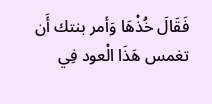فَقَالَ خُذْهَا وَأمر بنتك أَن تغمس هَذَا الْعود فِي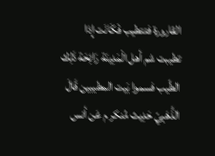القارورة فتتطيب فَكَانَت إِذا تطيبت شم أهل الْمَدِينَة رَائِحَة ذَلِك الطّيب فسموا بَيت المطيبين قَالَ الذَّهَبِيّ حَدِيث مُنكر م عَن أنس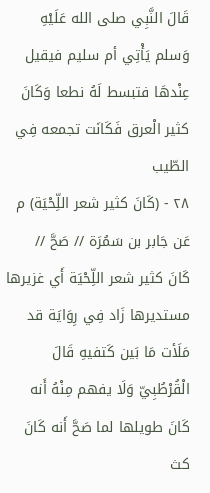قَالَ النَّبِي صلى الله عَلَيْهِ وَسلم يَأْتِي أم سليم فيقيل عِنْدهَا فتبسط لَهُ نطعا وَكَانَ كثير الْعرق فَكَانَت تجمعه فِي الطّيب
٢٨ - (كَانَ كثير شعر اللِّحْيَة) م عَن جَابر بن سَمُرَة // صَحَّ //
كَانَ كثير شعر اللِّحْيَة أَي غزيرها مستديرها زَاد فِي رِوَايَة قد مَلَأت مَا بَين كَتفيهِ قَالَ الْقُرْطُبِيّ وَلَا يفهم مِنْهُ أَنه كَانَ طويلها لما صَحَّ أَنه كَانَ كث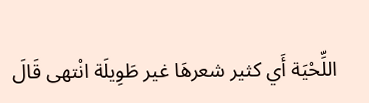اللِّحْيَة أَي كثير شعرهَا غير طَوِيلَة انْتهى قَالَ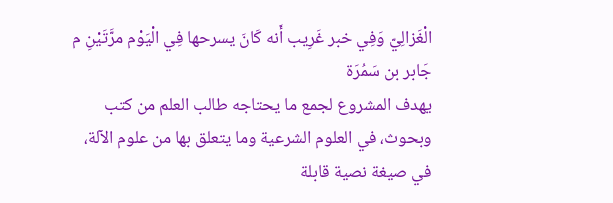الْغَزالِيّ وَفِي خبر غَرِيب أَنه كَانَ يسرحها فِي الْيَوْم مرَّتَيْنِ م جَابر بن سَمُرَة
يهدف المشروع لجمع ما يحتاجه طالب العلم من كتب وبحوث، في العلوم الشرعية وما يتعلق بها من علوم الآلة، في صيغة نصية قابلة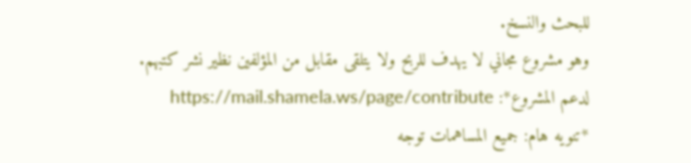للبحث والنسخ.
وهو مشروع مجاني لا يهدف للربح ولا يتلقى مقابل من المؤلفين نظير نشر كتبهم.
لدعم المشروع*: https://mail.shamela.ws/page/contribute
*تنويه هام: جميع المساهمات توجه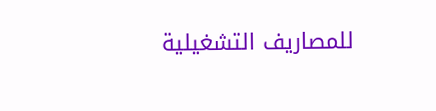للمصاريف التشغيلية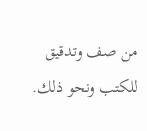من صف وتدقيق للكتب ونحو ذلك.